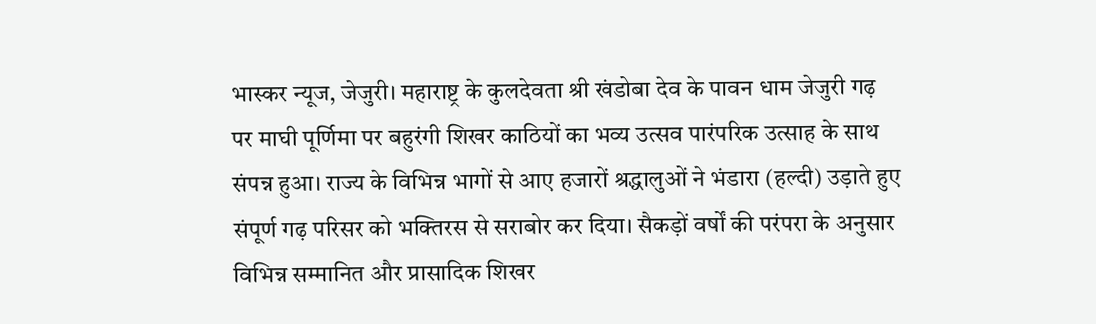भास्कर न्यूज, जेजुरी। महाराष्ट्र के कुलदेवता श्री खंडोबा देव के पावन धाम जेजुरी गढ़ पर माघी पूर्णिमा पर बहुरंगी शिखर काठियों का भव्य उत्सव पारंपरिक उत्साह के साथ संपन्न हुआ। राज्य के विभिन्न भागों से आए हजारों श्रद्धालुओं ने भंडारा (हल्दी) उड़ाते हुए संपूर्ण गढ़ परिसर को भक्तिरस से सराबोर कर दिया। सैकड़ों वर्षों की परंपरा के अनुसार विभिन्न सम्मानित और प्रासादिक शिखर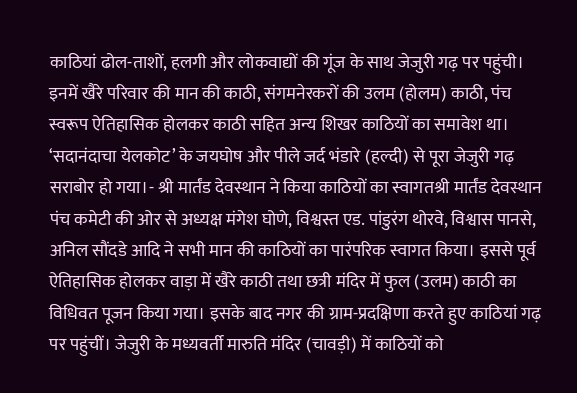काठियां ढोल-ताशों, हलगी और लोकवाद्यों की गूंज के साथ जेजुरी गढ़ पर पहुंची। इनमें खैरे परिवार की मान की काठी, संगमनेरकरों की उलम (होलम) काठी, पंच स्वरूप ऐतिहासिक होलकर काठी सहित अन्य शिखर काठियों का समावेश था। ‘सदानंदाचा येलकोट’ के जयघोष और पीले जर्द भंडारे (हल्दी) से पूरा जेजुरी गढ़ सराबोर हो गया।- श्री मार्तंड देवस्थान ने किया काठियों का स्वागतश्री मार्तंड देवस्थान पंच कमेटी की ओर से अध्यक्ष मंगेश घोणे, विश्वस्त एड. पांडुरंग थोरवे, विश्वास पानसे, अनिल सौंदडे आदि ने सभी मान की काठियों का पारंपरिक स्वागत किया। इससे पूर्व ऐतिहासिक होलकर वाड़ा में खैरे काठी तथा छत्री मंदिर में फुल (उलम) काठी का विधिवत पूजन किया गया। इसके बाद नगर की ग्राम-प्रदक्षिणा करते हुए काठियां गढ़ पर पहुंचीं। जेजुरी के मध्यवर्ती मारुति मंदिर (चावड़ी) में काठियों को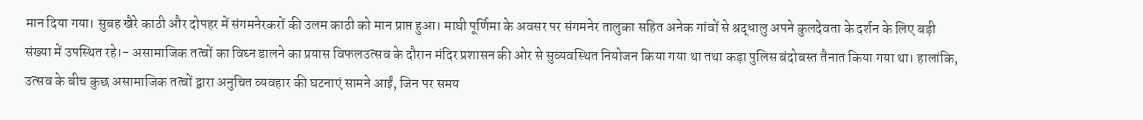मान दिया गया। सुबह खैरे काठी और दोपहर में संगमनेरकरों की उलम काठी को मान प्राप्त हुआ। माघी पूर्णिमा के अवसर पर संगमनेर तालुका सहित अनेक गांवों से श्रद्धालु अपने कुलदेवता के दर्शन के लिए बड़ी संख्या में उपस्थित रहे।- असामाजिक तत्वों का विघ्न डालने का प्रयास विफलउत्सव के दौरान मंदिर प्रशासन की ओर से सुव्यवस्थित नियोजन किया गया था तथा कड़ा पुलिस बंदोबस्त तैनात किया गया था। हालांकि, उत्सव के बीच कुछ असामाजिक तत्वों द्वारा अनुचित व्यवहार की घटनाएं सामने आईं, जिन पर समय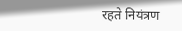रहते नियंत्रण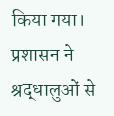किया गया। प्रशासन ने श्रद्धालुओं से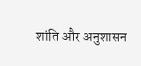शांति और अनुशासन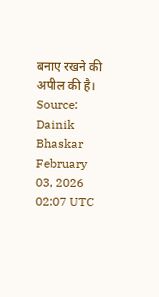बनाए रखने की अपील की है।
Source: Dainik Bhaskar February 03, 2026 02:07 UTC